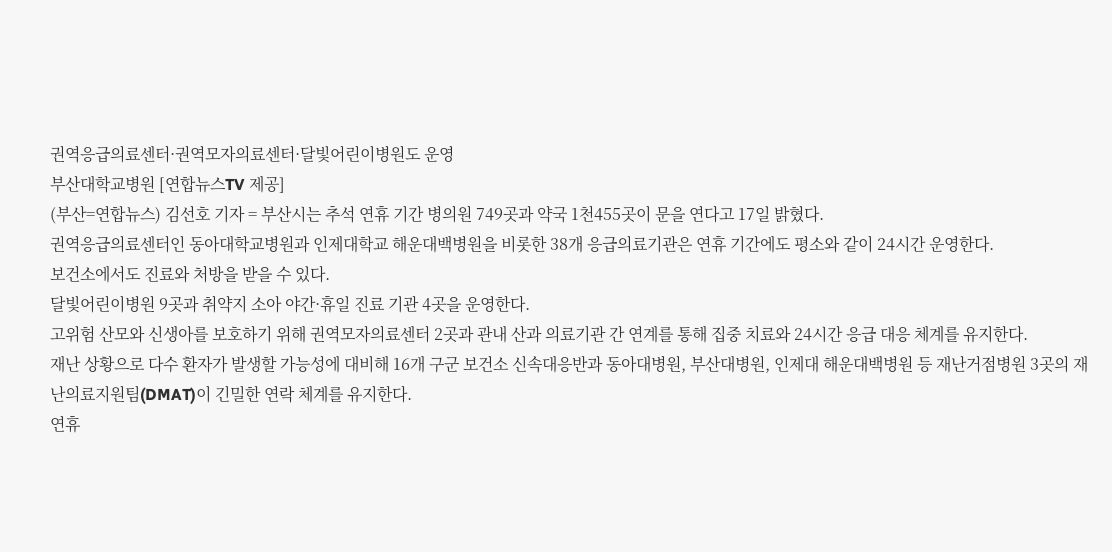권역응급의료센터·권역모자의료센터·달빛어린이병원도 운영
부산대학교병원 [연합뉴스TV 제공]
(부산=연합뉴스) 김선호 기자 = 부산시는 추석 연휴 기간 병의원 749곳과 약국 1천455곳이 문을 연다고 17일 밝혔다.
권역응급의료센터인 동아대학교병원과 인제대학교 해운대백병원을 비롯한 38개 응급의료기관은 연휴 기간에도 평소와 같이 24시간 운영한다.
보건소에서도 진료와 처방을 받을 수 있다.
달빛어린이병원 9곳과 취약지 소아 야간·휴일 진료 기관 4곳을 운영한다.
고위험 산모와 신생아를 보호하기 위해 권역모자의료센터 2곳과 관내 산과 의료기관 간 연계를 통해 집중 치료와 24시간 응급 대응 체계를 유지한다.
재난 상황으로 다수 환자가 발생할 가능성에 대비해 16개 구군 보건소 신속대응반과 동아대병원, 부산대병원, 인제대 해운대백병원 등 재난거점병원 3곳의 재난의료지원팀(DMAT)이 긴밀한 연락 체계를 유지한다.
연휴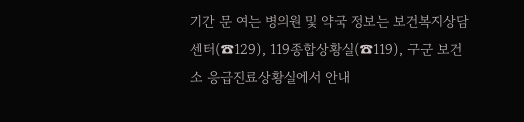기간 문 여는 병의원 및 약국 정보는 보건복지상담센터(☎129), 119종합상황실(☎119), 구군 보건소 응급진료상황실에서 안내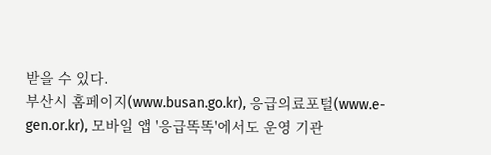받을 수 있다.
부산시 홈페이지(www.busan.go.kr), 응급의료포털(www.e-gen.or.kr), 모바일 앱 '응급똑똑'에서도 운영 기관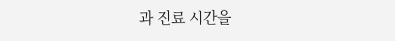과 진료 시간을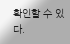확인할 수 있다.